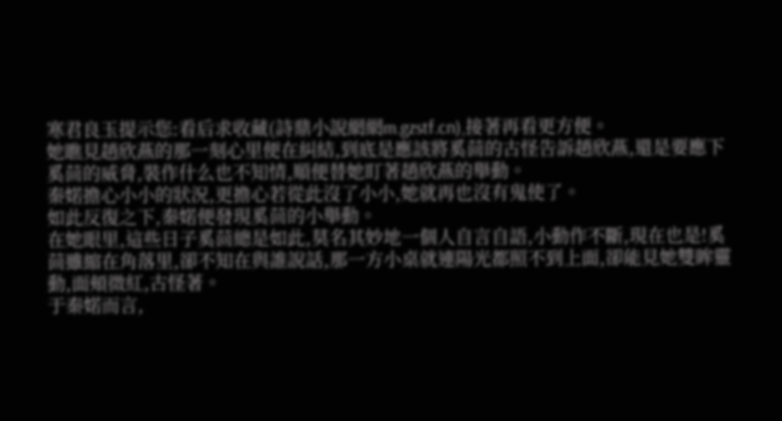寒君良玉提示您:看后求收藏(詩鼎小說網網m.gzstf.cn),接著再看更方便。
她瞧見趙欣燕的那一刻心里便在糾結,到底是應該將奚茴的古怪告訴趙欣燕,還是要應下奚茴的威脅,裝作什么也不知情,順便替她盯著趙欣燕的舉動。
秦婼擔心小小的狀況,更擔心若從此沒了小小,她就再也沒有鬼使了。
如此反復之下,秦婼便發現奚茴的小舉動。
在她眼里,這些日子奚茴總是如此,莫名其妙地一個人自言自語,小動作不斷,現在也是!奚茴雖縮在角落里,卻不知在與誰說話,那一方小桌就連陽光都照不到上面,卻能見她雙眸靈動,面頰微紅,古怪著。
于秦婼而言,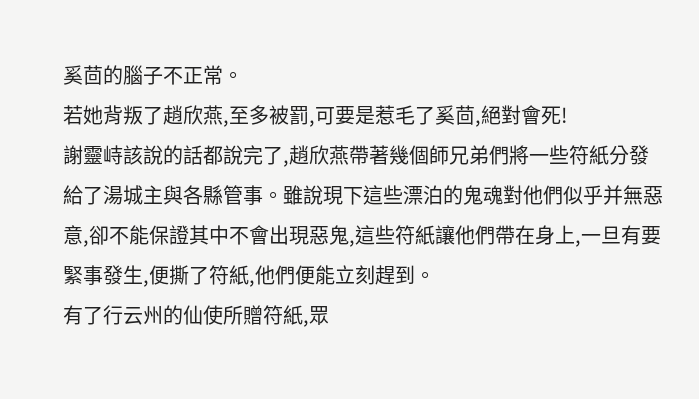奚茴的腦子不正常。
若她背叛了趙欣燕,至多被罰,可要是惹毛了奚茴,絕對會死!
謝靈峙該說的話都說完了,趙欣燕帶著幾個師兄弟們將一些符紙分發給了湯城主與各縣管事。雖說現下這些漂泊的鬼魂對他們似乎并無惡意,卻不能保證其中不會出現惡鬼,這些符紙讓他們帶在身上,一旦有要緊事發生,便撕了符紙,他們便能立刻趕到。
有了行云州的仙使所贈符紙,眾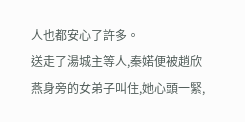人也都安心了許多。
送走了湯城主等人,秦婼便被趙欣燕身旁的女弟子叫住,她心頭一緊,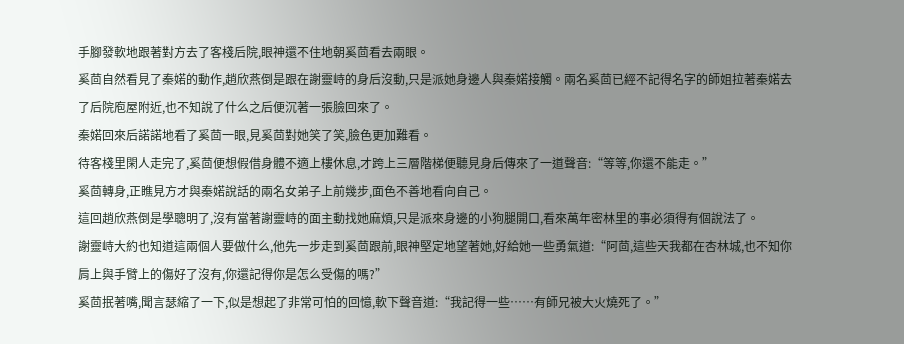手腳發軟地跟著對方去了客棧后院,眼神還不住地朝奚茴看去兩眼。
奚茴自然看見了秦婼的動作,趙欣燕倒是跟在謝靈峙的身后沒動,只是派她身邊人與秦婼接觸。兩名奚茴已經不記得名字的師姐拉著秦婼去了后院庖屋附近,也不知說了什么之后便沉著一張臉回來了。
秦婼回來后諾諾地看了奚茴一眼,見奚茴對她笑了笑,臉色更加難看。
待客棧里閑人走完了,奚茴便想假借身體不適上樓休息,才跨上三層階梯便聽見身后傳來了一道聲音:“等等,你還不能走。”
奚茴轉身,正瞧見方才與秦婼說話的兩名女弟子上前幾步,面色不善地看向自己。
這回趙欣燕倒是學聰明了,沒有當著謝靈峙的面主動找她麻煩,只是派來身邊的小狗腿開口,看來萬年密林里的事必須得有個說法了。
謝靈峙大約也知道這兩個人要做什么,他先一步走到奚茴跟前,眼神堅定地望著她,好給她一些勇氣道:“阿茴,這些天我都在杏林城,也不知你肩上與手臂上的傷好了沒有,你還記得你是怎么受傷的嗎?”
奚茴抿著嘴,聞言瑟縮了一下,似是想起了非常可怕的回憶,軟下聲音道:“我記得一些……有師兄被大火燒死了。”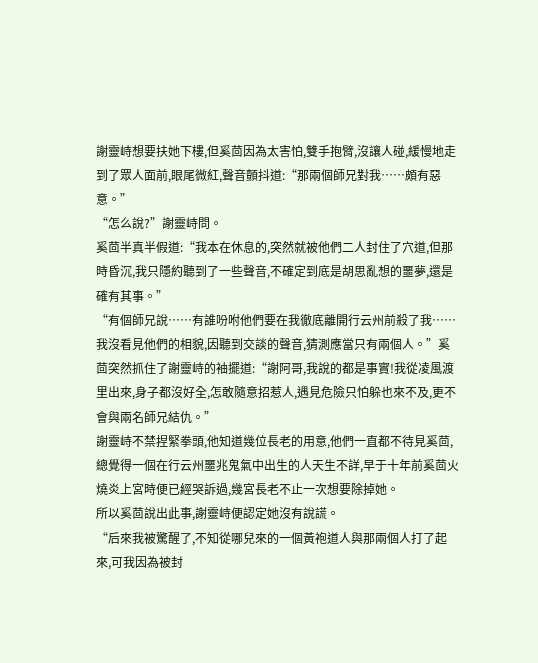謝靈峙想要扶她下樓,但奚茴因為太害怕,雙手抱臂,沒讓人碰,緩慢地走到了眾人面前,眼尾微紅,聲音顫抖道:“那兩個師兄對我……頗有惡意。”
“怎么說?”謝靈峙問。
奚茴半真半假道:“我本在休息的,突然就被他們二人封住了穴道,但那時昏沉,我只隱約聽到了一些聲音,不確定到底是胡思亂想的噩夢,還是確有其事。”
“有個師兄說……有誰吩咐他們要在我徹底離開行云州前殺了我……我沒看見他們的相貌,因聽到交談的聲音,猜測應當只有兩個人。”奚茴突然抓住了謝靈峙的袖擺道:“謝阿哥,我說的都是事實!我從凌風渡里出來,身子都沒好全,怎敢隨意招惹人,遇見危險只怕躲也來不及,更不會與兩名師兄結仇。”
謝靈峙不禁捏緊拳頭,他知道幾位長老的用意,他們一直都不待見奚茴,總覺得一個在行云州噩兆鬼氣中出生的人天生不詳,早于十年前奚茴火燒炎上宮時便已經哭訴過,幾宮長老不止一次想要除掉她。
所以奚茴說出此事,謝靈峙便認定她沒有說謊。
“后來我被驚醒了,不知從哪兒來的一個黃袍道人與那兩個人打了起來,可我因為被封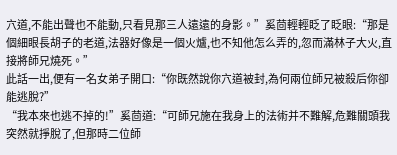穴道,不能出聲也不能動,只看見那三人遠遠的身影。”奚茴輕輕眨了眨眼:“那是個細眼長胡子的老道,法器好像是一個火爐,也不知他怎么弄的,忽而滿林子大火,直接將師兄燒死。”
此話一出,便有一名女弟子開口:“你既然說你穴道被封,為何兩位師兄被殺后你卻能逃脫?”
“我本來也逃不掉的!”奚茴道:“可師兄施在我身上的法術并不難解,危難關頭我突然就掙脫了,但那時二位師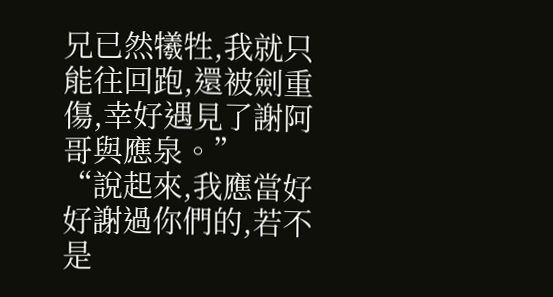兄已然犧牲,我就只能往回跑,還被劍重傷,幸好遇見了謝阿哥與應泉。”
“說起來,我應當好好謝過你們的,若不是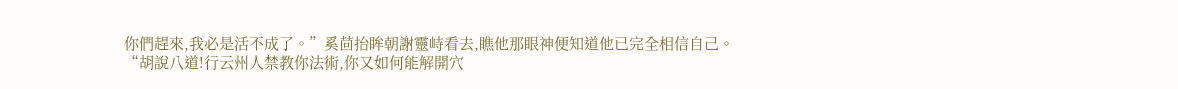你們趕來,我必是活不成了。”奚茴抬眸朝謝靈峙看去,瞧他那眼神便知道他已完全相信自己。
“胡說八道!行云州人禁教你法術,你又如何能解開穴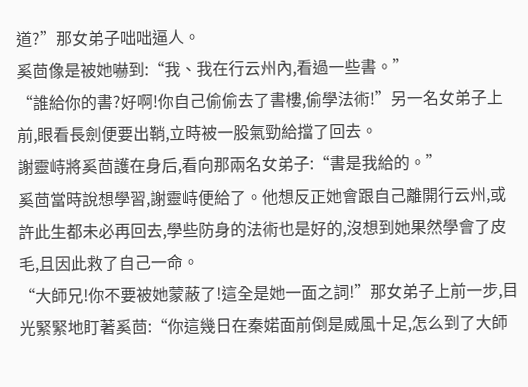道?”那女弟子咄咄逼人。
奚茴像是被她嚇到:“我、我在行云州內,看過一些書。”
“誰給你的書?好啊!你自己偷偷去了書樓,偷學法術!”另一名女弟子上前,眼看長劍便要出鞘,立時被一股氣勁給擋了回去。
謝靈峙將奚茴護在身后,看向那兩名女弟子:“書是我給的。”
奚茴當時說想學習,謝靈峙便給了。他想反正她會跟自己離開行云州,或許此生都未必再回去,學些防身的法術也是好的,沒想到她果然學會了皮毛,且因此救了自己一命。
“大師兄!你不要被她蒙蔽了!這全是她一面之詞!”那女弟子上前一步,目光緊緊地盯著奚茴:“你這幾日在秦婼面前倒是威風十足,怎么到了大師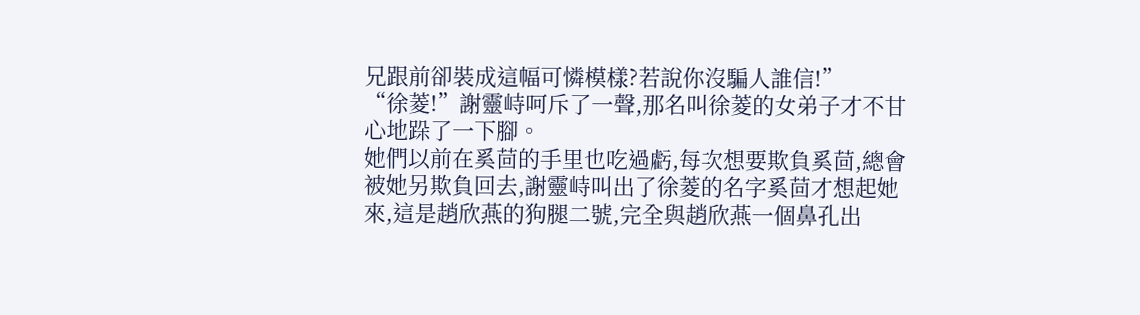兄跟前卻裝成這幅可憐模樣?若說你沒騙人誰信!”
“徐菱!”謝靈峙呵斥了一聲,那名叫徐菱的女弟子才不甘心地跺了一下腳。
她們以前在奚茴的手里也吃過虧,每次想要欺負奚茴,總會被她另欺負回去,謝靈峙叫出了徐菱的名字奚茴才想起她來,這是趙欣燕的狗腿二號,完全與趙欣燕一個鼻孔出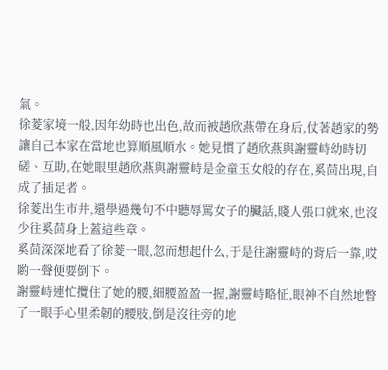氣。
徐菱家境一般,因年幼時也出色,故而被趙欣燕帶在身后,仗著趙家的勢讓自己本家在當地也算順風順水。她見慣了趙欣燕與謝靈峙幼時切磋、互助,在她眼里趙欣燕與謝靈峙是金童玉女般的存在,奚茴出現,自成了插足者。
徐菱出生市井,還學過幾句不中聽辱罵女子的臟話,賤人張口就來,也沒少往奚茴身上蓋這些章。
奚茴深深地看了徐菱一眼,忽而想起什么,于是往謝靈峙的背后一靠,哎喲一聲便要倒下。
謝靈峙連忙攬住了她的腰,細腰盈盈一握,謝靈峙略怔,眼神不自然地瞥了一眼手心里柔韌的腰肢,倒是沒往旁的地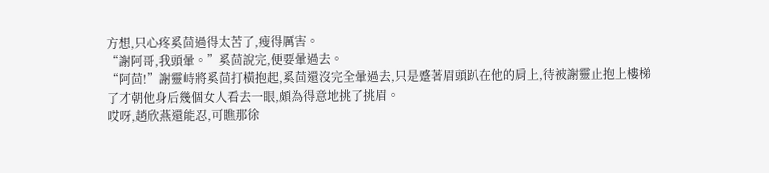方想,只心疼奚茴過得太苦了,瘦得厲害。
“謝阿哥,我頭暈。”奚茴說完,便要暈過去。
“阿茴!”謝靈峙將奚茴打橫抱起,奚茴還沒完全暈過去,只是蹙著眉頭趴在他的肩上,待被謝靈止抱上樓梯了才朝他身后幾個女人看去一眼,頗為得意地挑了挑眉。
哎呀,趙欣燕還能忍,可瞧那徐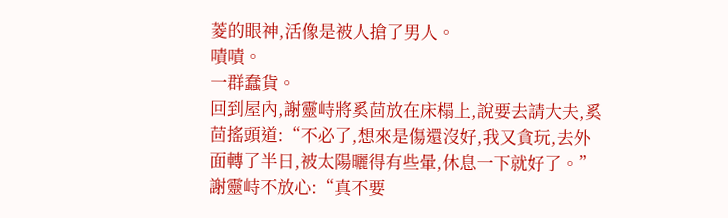菱的眼神,活像是被人搶了男人。
嘖嘖。
一群蠢貨。
回到屋內,謝靈峙將奚茴放在床榻上,說要去請大夫,奚茴搖頭道:“不必了,想來是傷還沒好,我又貪玩,去外面轉了半日,被太陽曬得有些暈,休息一下就好了。”
謝靈峙不放心:“真不要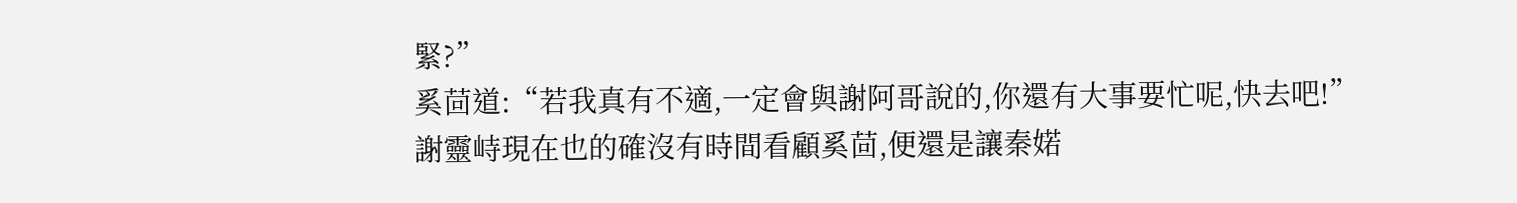緊?”
奚茴道:“若我真有不適,一定會與謝阿哥說的,你還有大事要忙呢,快去吧!”
謝靈峙現在也的確沒有時間看顧奚茴,便還是讓秦婼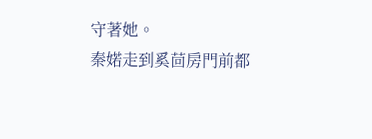守著她。
秦婼走到奚茴房門前都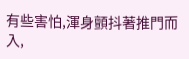有些害怕,渾身顫抖著推門而入,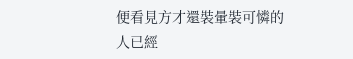便看見方才還裝暈裝可憐的人已經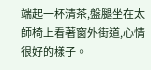端起一杯清茶,盤腿坐在太師椅上看著窗外街道,心情很好的樣子。